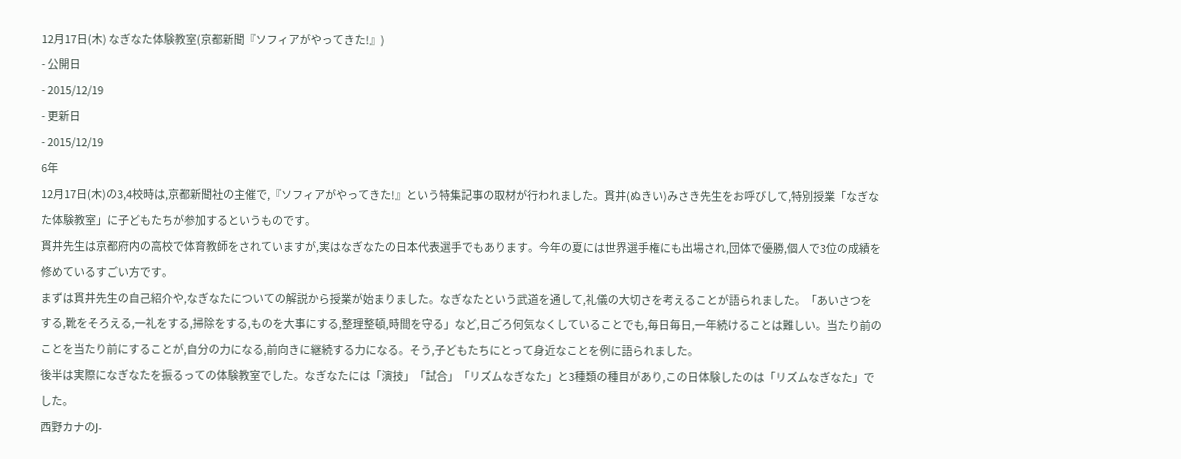12月17日(木) なぎなた体験教室(京都新聞『ソフィアがやってきた!』)
- 公開日
- 2015/12/19
- 更新日
- 2015/12/19
6年
12月17日(木)の3,4校時は,京都新聞社の主催で,『ソフィアがやってきた!』という特集記事の取材が行われました。貫井(ぬきい)みさき先生をお呼びして,特別授業「なぎなた体験教室」に子どもたちが参加するというものです。
貫井先生は京都府内の高校で体育教師をされていますが,実はなぎなたの日本代表選手でもあります。今年の夏には世界選手権にも出場され,団体で優勝,個人で3位の成績を修めているすごい方です。
まずは貫井先生の自己紹介や,なぎなたについての解説から授業が始まりました。なぎなたという武道を通して,礼儀の大切さを考えることが語られました。「あいさつをする,靴をそろえる,一礼をする,掃除をする,ものを大事にする,整理整頓,時間を守る」など,日ごろ何気なくしていることでも,毎日毎日,一年続けることは難しい。当たり前のことを当たり前にすることが,自分の力になる,前向きに継続する力になる。そう,子どもたちにとって身近なことを例に語られました。
後半は実際になぎなたを振るっての体験教室でした。なぎなたには「演技」「試合」「リズムなぎなた」と3種類の種目があり,この日体験したのは「リズムなぎなた」でした。
西野カナのJ-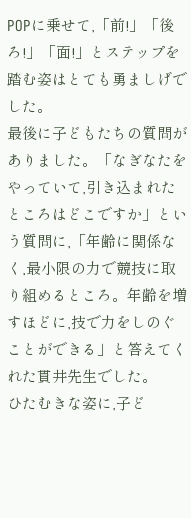POPに乗せて,「前!」「後ろ!」「面!」とステップを踏む姿はとても勇ましげでした。
最後に子どもたちの質問がありました。「なぎなたをやっていて,引き込まれたところはどこですか」という質問に,「年齢に関係なく,最小限の力で競技に取り組めるところ。年齢を増すほどに,技で力をしのぐことができる」と答えてくれた貫井先生でした。
ひたむきな姿に,子ど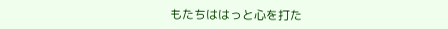もたちははっと心を打た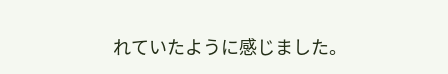れていたように感じました。